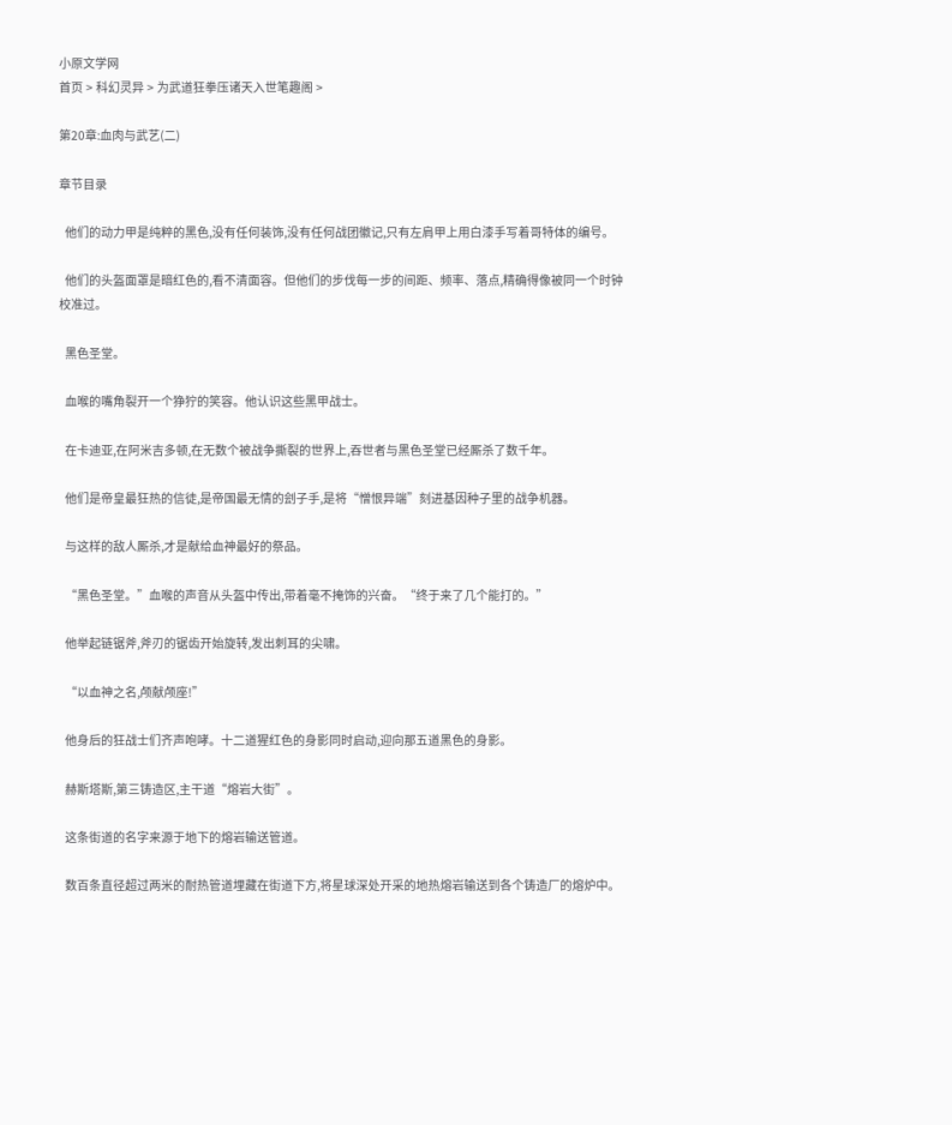小原文学网
首页 > 科幻灵异 > 为武道狂拳压诸天入世笔趣阁 >

第20章:血肉与武艺(二)

章节目录

  他们的动力甲是纯粹的黑色,没有任何装饰,没有任何战团徽记,只有左肩甲上用白漆手写着哥特体的编号。

  他们的头盔面罩是暗红色的,看不清面容。但他们的步伐每一步的间距、频率、落点,精确得像被同一个时钟校准过。

  黑色圣堂。

  血喉的嘴角裂开一个狰狞的笑容。他认识这些黑甲战士。

  在卡迪亚,在阿米吉多顿,在无数个被战争撕裂的世界上,吞世者与黑色圣堂已经厮杀了数千年。

  他们是帝皇最狂热的信徒,是帝国最无情的刽子手,是将“憎恨异端”刻进基因种子里的战争机器。

  与这样的敌人厮杀,才是献给血神最好的祭品。

  “黑色圣堂。”血喉的声音从头盔中传出,带着毫不掩饰的兴奋。“终于来了几个能打的。”

  他举起链锯斧,斧刃的锯齿开始旋转,发出刺耳的尖啸。

  “以血神之名,颅献颅座!”

  他身后的狂战士们齐声咆哮。十二道猩红色的身影同时启动,迎向那五道黑色的身影。

  赫斯塔斯,第三铸造区,主干道“熔岩大街”。

  这条街道的名字来源于地下的熔岩输送管道。

  数百条直径超过两米的耐热管道埋藏在街道下方,将星球深处开采的地热熔岩输送到各个铸造厂的熔炉中。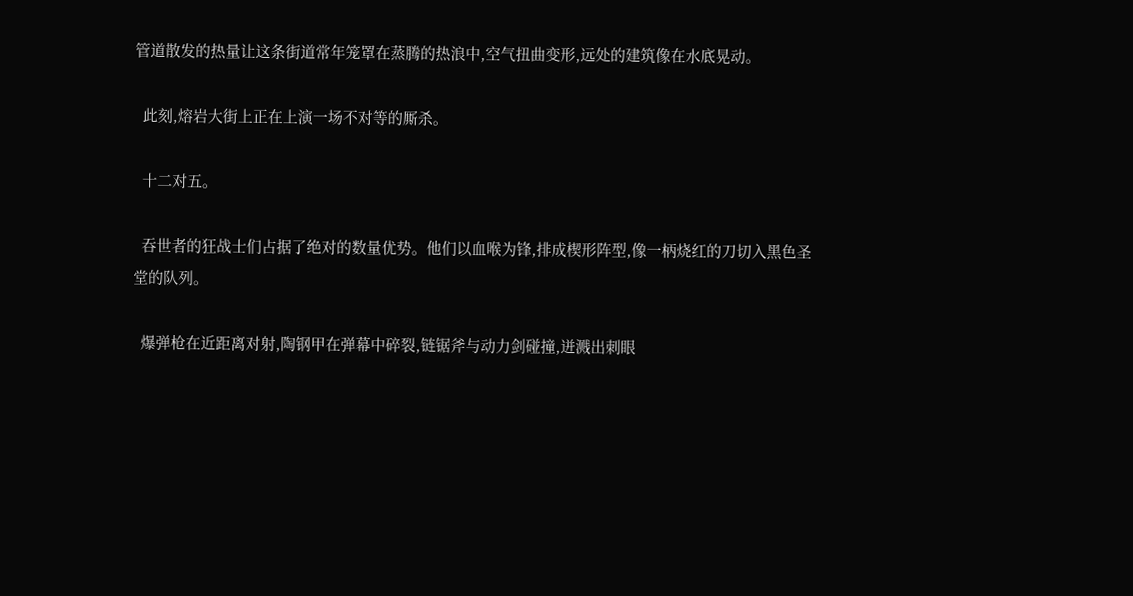管道散发的热量让这条街道常年笼罩在蒸腾的热浪中,空气扭曲变形,远处的建筑像在水底晃动。

  此刻,熔岩大街上正在上演一场不对等的厮杀。

  十二对五。

  吞世者的狂战士们占据了绝对的数量优势。他们以血喉为锋,排成楔形阵型,像一柄烧红的刀切入黑色圣堂的队列。

  爆弹枪在近距离对射,陶钢甲在弹幕中碎裂,链锯斧与动力剑碰撞,迸溅出刺眼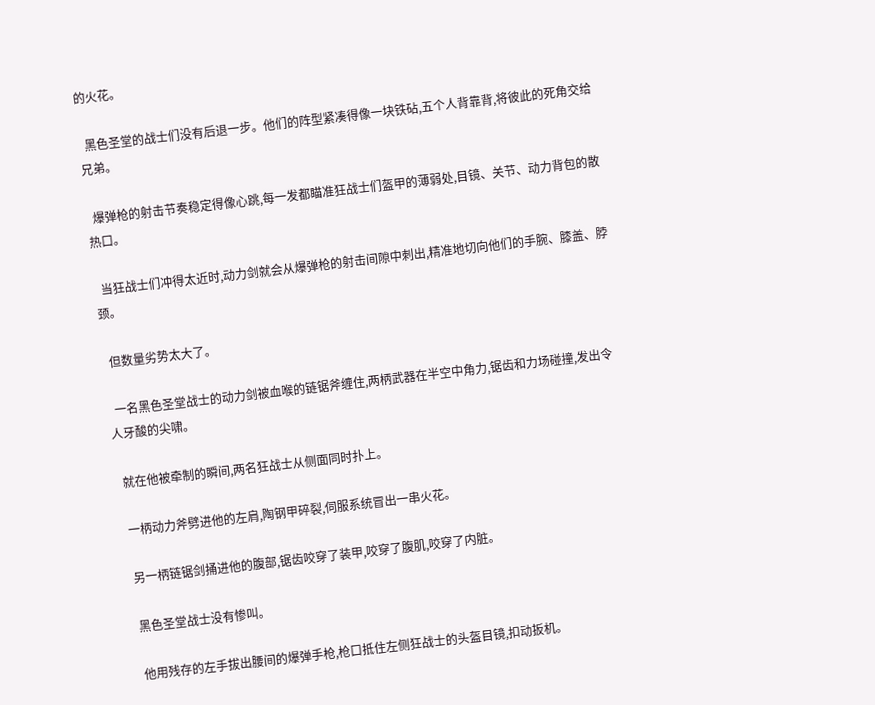的火花。

  黑色圣堂的战士们没有后退一步。他们的阵型紧凑得像一块铁砧,五个人背靠背,将彼此的死角交给兄弟。

  爆弹枪的射击节奏稳定得像心跳,每一发都瞄准狂战士们盔甲的薄弱处,目镜、关节、动力背包的散热口。

  当狂战士们冲得太近时,动力剑就会从爆弹枪的射击间隙中刺出,精准地切向他们的手腕、膝盖、脖颈。

  但数量劣势太大了。

  一名黑色圣堂战士的动力剑被血喉的链锯斧缠住,两柄武器在半空中角力,锯齿和力场碰撞,发出令人牙酸的尖啸。

  就在他被牵制的瞬间,两名狂战士从侧面同时扑上。

  一柄动力斧劈进他的左肩,陶钢甲碎裂,伺服系统冒出一串火花。

  另一柄链锯剑捅进他的腹部,锯齿咬穿了装甲,咬穿了腹肌,咬穿了内脏。

  黑色圣堂战士没有惨叫。

  他用残存的左手拔出腰间的爆弹手枪,枪口抵住左侧狂战士的头盔目镜,扣动扳机。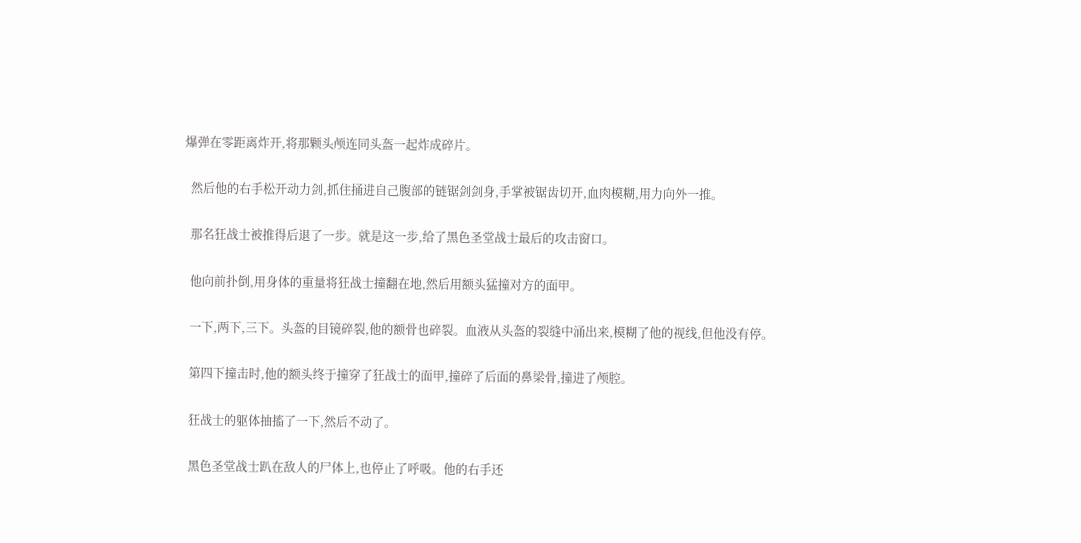爆弹在零距离炸开,将那颗头颅连同头盔一起炸成碎片。

  然后他的右手松开动力剑,抓住捅进自己腹部的链锯剑剑身,手掌被锯齿切开,血肉模糊,用力向外一推。

  那名狂战士被推得后退了一步。就是这一步,给了黑色圣堂战士最后的攻击窗口。

  他向前扑倒,用身体的重量将狂战士撞翻在地,然后用额头猛撞对方的面甲。

  一下,两下,三下。头盔的目镜碎裂,他的额骨也碎裂。血液从头盔的裂缝中涌出来,模糊了他的视线,但他没有停。

  第四下撞击时,他的额头终于撞穿了狂战士的面甲,撞碎了后面的鼻梁骨,撞进了颅腔。

  狂战士的躯体抽搐了一下,然后不动了。

  黑色圣堂战士趴在敌人的尸体上,也停止了呼吸。他的右手还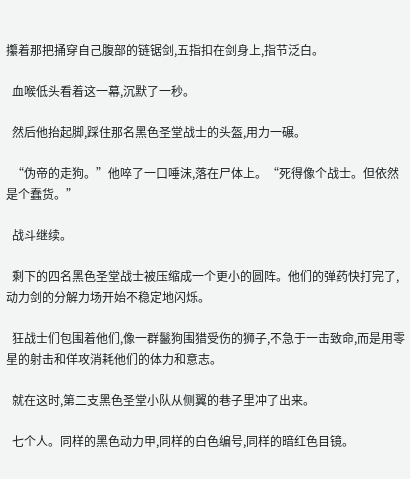攥着那把捅穿自己腹部的链锯剑,五指扣在剑身上,指节泛白。

  血喉低头看着这一幕,沉默了一秒。

  然后他抬起脚,踩住那名黑色圣堂战士的头盔,用力一碾。

  “伪帝的走狗。”他啐了一口唾沫,落在尸体上。“死得像个战士。但依然是个蠢货。”

  战斗继续。

  剩下的四名黑色圣堂战士被压缩成一个更小的圆阵。他们的弹药快打完了,动力剑的分解力场开始不稳定地闪烁。

  狂战士们包围着他们,像一群鬣狗围猎受伤的狮子,不急于一击致命,而是用零星的射击和佯攻消耗他们的体力和意志。

  就在这时,第二支黑色圣堂小队从侧翼的巷子里冲了出来。

  七个人。同样的黑色动力甲,同样的白色编号,同样的暗红色目镜。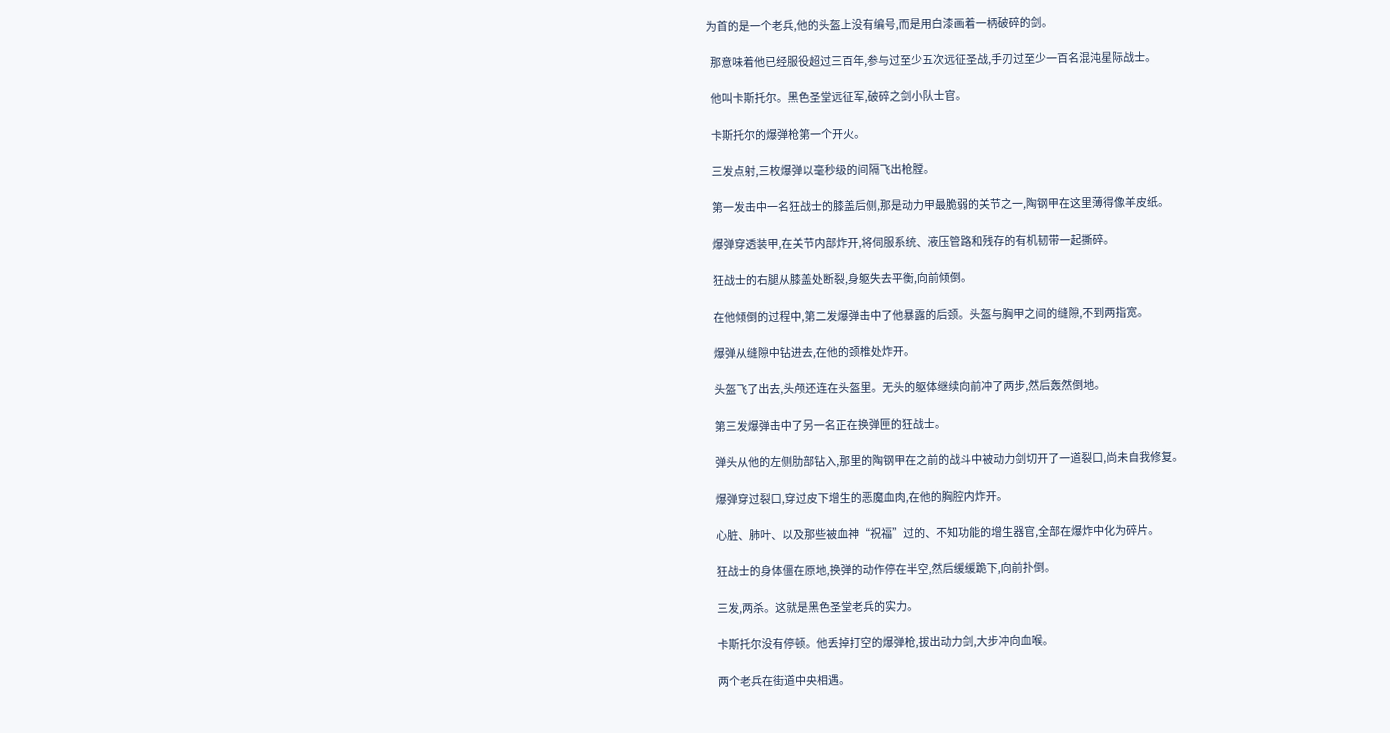为首的是一个老兵,他的头盔上没有编号,而是用白漆画着一柄破碎的剑。

  那意味着他已经服役超过三百年,参与过至少五次远征圣战,手刃过至少一百名混沌星际战士。

  他叫卡斯托尔。黑色圣堂远征军,破碎之剑小队士官。

  卡斯托尔的爆弹枪第一个开火。

  三发点射,三枚爆弹以毫秒级的间隔飞出枪膛。

  第一发击中一名狂战士的膝盖后侧,那是动力甲最脆弱的关节之一,陶钢甲在这里薄得像羊皮纸。

  爆弹穿透装甲,在关节内部炸开,将伺服系统、液压管路和残存的有机韧带一起撕碎。

  狂战士的右腿从膝盖处断裂,身躯失去平衡,向前倾倒。

  在他倾倒的过程中,第二发爆弹击中了他暴露的后颈。头盔与胸甲之间的缝隙,不到两指宽。

  爆弹从缝隙中钻进去,在他的颈椎处炸开。

  头盔飞了出去,头颅还连在头盔里。无头的躯体继续向前冲了两步,然后轰然倒地。

  第三发爆弹击中了另一名正在换弹匣的狂战士。

  弹头从他的左侧肋部钻入,那里的陶钢甲在之前的战斗中被动力剑切开了一道裂口,尚未自我修复。

  爆弹穿过裂口,穿过皮下增生的恶魔血肉,在他的胸腔内炸开。

  心脏、肺叶、以及那些被血神“祝福”过的、不知功能的增生器官,全部在爆炸中化为碎片。

  狂战士的身体僵在原地,换弹的动作停在半空,然后缓缓跪下,向前扑倒。

  三发,两杀。这就是黑色圣堂老兵的实力。

  卡斯托尔没有停顿。他丢掉打空的爆弹枪,拔出动力剑,大步冲向血喉。

  两个老兵在街道中央相遇。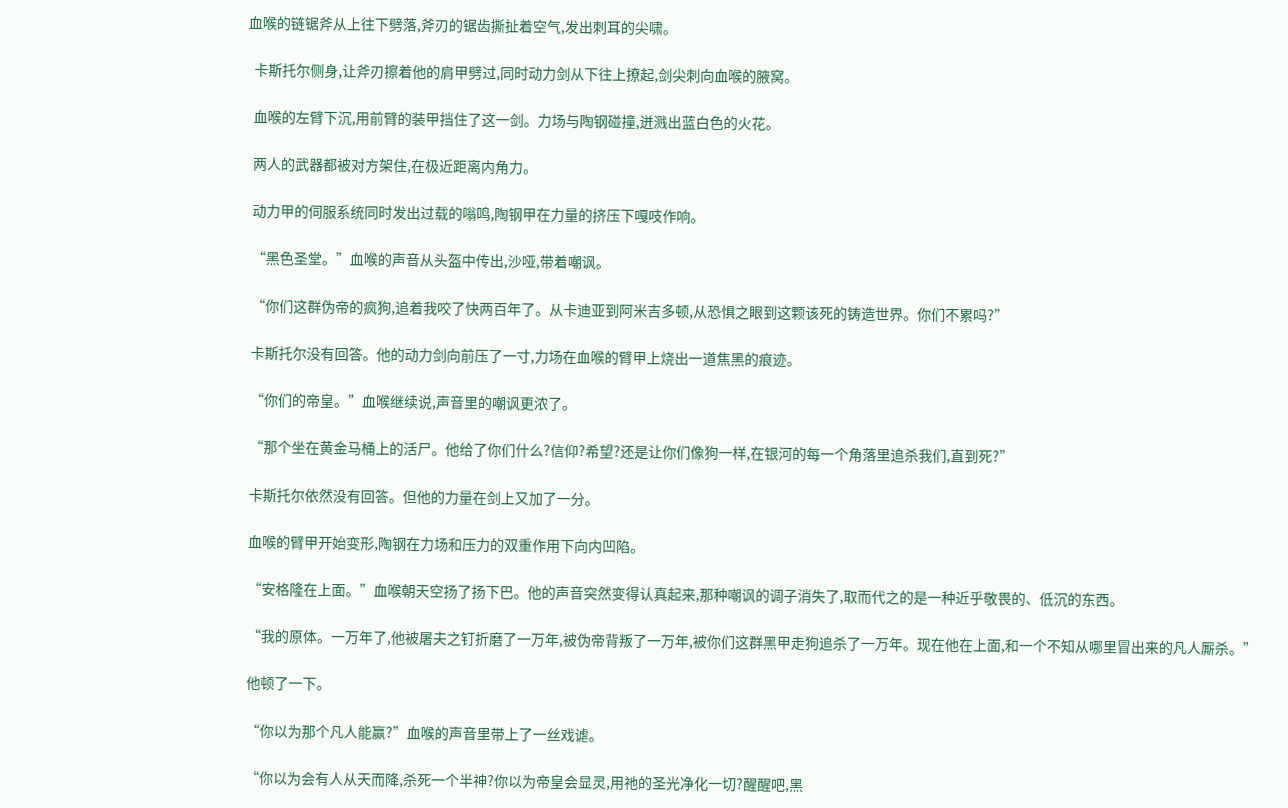血喉的链锯斧从上往下劈落,斧刃的锯齿撕扯着空气,发出刺耳的尖啸。

  卡斯托尔侧身,让斧刃擦着他的肩甲劈过,同时动力剑从下往上撩起,剑尖刺向血喉的腋窝。

  血喉的左臂下沉,用前臂的装甲挡住了这一剑。力场与陶钢碰撞,迸溅出蓝白色的火花。

  两人的武器都被对方架住,在极近距离内角力。

  动力甲的伺服系统同时发出过载的嗡鸣,陶钢甲在力量的挤压下嘎吱作响。

  “黑色圣堂。”血喉的声音从头盔中传出,沙哑,带着嘲讽。

  “你们这群伪帝的疯狗,追着我咬了快两百年了。从卡迪亚到阿米吉多顿,从恐惧之眼到这颗该死的铸造世界。你们不累吗?”

  卡斯托尔没有回答。他的动力剑向前压了一寸,力场在血喉的臂甲上烧出一道焦黑的痕迹。

  “你们的帝皇。”血喉继续说,声音里的嘲讽更浓了。

  “那个坐在黄金马桶上的活尸。他给了你们什么?信仰?希望?还是让你们像狗一样,在银河的每一个角落里追杀我们,直到死?”

  卡斯托尔依然没有回答。但他的力量在剑上又加了一分。

  血喉的臂甲开始变形,陶钢在力场和压力的双重作用下向内凹陷。

  “安格隆在上面。”血喉朝天空扬了扬下巴。他的声音突然变得认真起来,那种嘲讽的调子消失了,取而代之的是一种近乎敬畏的、低沉的东西。

  “我的原体。一万年了,他被屠夫之钉折磨了一万年,被伪帝背叛了一万年,被你们这群黑甲走狗追杀了一万年。现在他在上面,和一个不知从哪里冒出来的凡人厮杀。”

  他顿了一下。

  “你以为那个凡人能赢?”血喉的声音里带上了一丝戏谑。

  “你以为会有人从天而降,杀死一个半神?你以为帝皇会显灵,用祂的圣光净化一切?醒醒吧,黑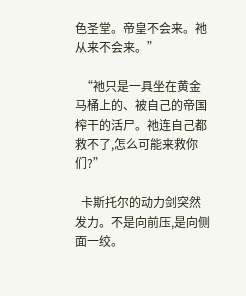色圣堂。帝皇不会来。祂从来不会来。”

  “祂只是一具坐在黄金马桶上的、被自己的帝国榨干的活尸。祂连自己都救不了,怎么可能来救你们?”

  卡斯托尔的动力剑突然发力。不是向前压,是向侧面一绞。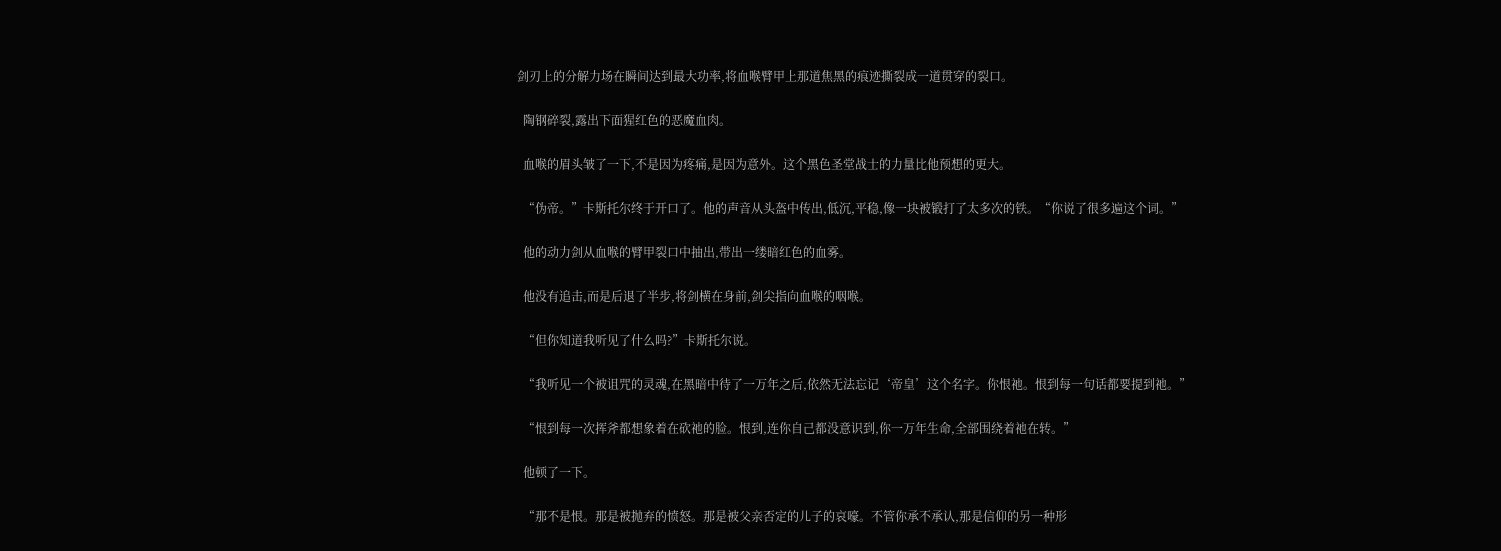剑刃上的分解力场在瞬间达到最大功率,将血喉臂甲上那道焦黑的痕迹撕裂成一道贯穿的裂口。

  陶钢碎裂,露出下面猩红色的恶魔血肉。

  血喉的眉头皱了一下,不是因为疼痛,是因为意外。这个黑色圣堂战士的力量比他预想的更大。

  “伪帝。”卡斯托尔终于开口了。他的声音从头盔中传出,低沉,平稳,像一块被锻打了太多次的铁。“你说了很多遍这个词。”

  他的动力剑从血喉的臂甲裂口中抽出,带出一缕暗红色的血雾。

  他没有追击,而是后退了半步,将剑横在身前,剑尖指向血喉的咽喉。

  “但你知道我听见了什么吗?”卡斯托尔说。

  “我听见一个被诅咒的灵魂,在黑暗中待了一万年之后,依然无法忘记‘帝皇’这个名字。你恨祂。恨到每一句话都要提到祂。”

  “恨到每一次挥斧都想象着在砍祂的脸。恨到,连你自己都没意识到,你一万年生命,全部围绕着祂在转。”

  他顿了一下。

  “那不是恨。那是被抛弃的愤怒。那是被父亲否定的儿子的哀嚎。不管你承不承认,那是信仰的另一种形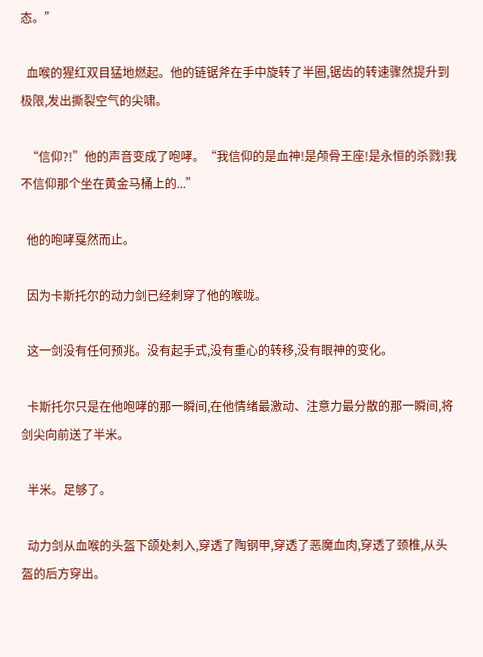态。”

  血喉的猩红双目猛地燃起。他的链锯斧在手中旋转了半圈,锯齿的转速骤然提升到极限,发出撕裂空气的尖啸。

  “信仰?!”他的声音变成了咆哮。“我信仰的是血神!是颅骨王座!是永恒的杀戮!我不信仰那个坐在黄金马桶上的...”

  他的咆哮戛然而止。

  因为卡斯托尔的动力剑已经刺穿了他的喉咙。

  这一剑没有任何预兆。没有起手式,没有重心的转移,没有眼神的变化。

  卡斯托尔只是在他咆哮的那一瞬间,在他情绪最激动、注意力最分散的那一瞬间,将剑尖向前送了半米。

  半米。足够了。

  动力剑从血喉的头盔下颌处刺入,穿透了陶钢甲,穿透了恶魔血肉,穿透了颈椎,从头盔的后方穿出。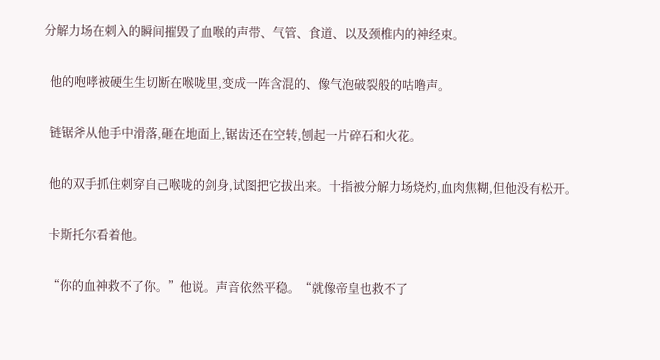分解力场在刺入的瞬间摧毁了血喉的声带、气管、食道、以及颈椎内的神经束。

  他的咆哮被硬生生切断在喉咙里,变成一阵含混的、像气泡破裂般的咕噜声。

  链锯斧从他手中滑落,砸在地面上,锯齿还在空转,刨起一片碎石和火花。

  他的双手抓住刺穿自己喉咙的剑身,试图把它拔出来。十指被分解力场烧灼,血肉焦糊,但他没有松开。

  卡斯托尔看着他。

  “你的血神救不了你。”他说。声音依然平稳。“就像帝皇也救不了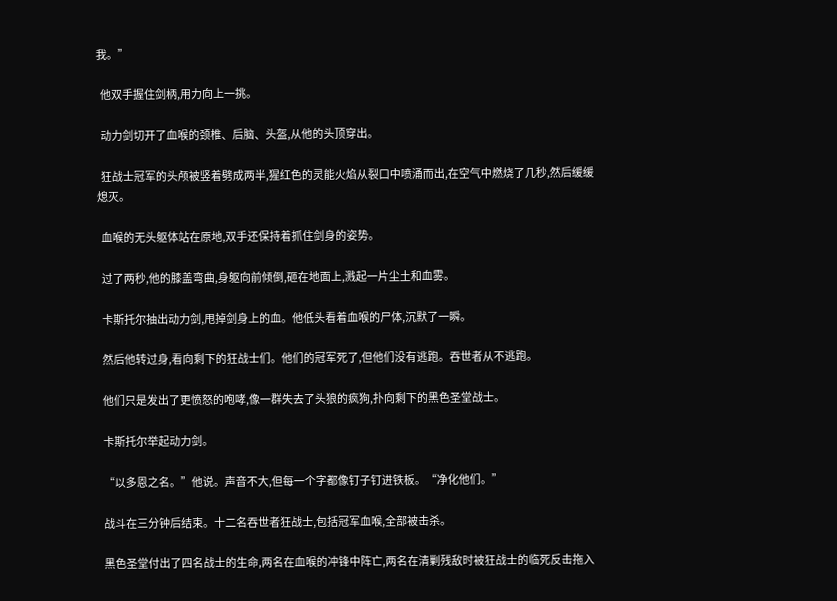我。”

  他双手握住剑柄,用力向上一挑。

  动力剑切开了血喉的颈椎、后脑、头盔,从他的头顶穿出。

  狂战士冠军的头颅被竖着劈成两半,猩红色的灵能火焰从裂口中喷涌而出,在空气中燃烧了几秒,然后缓缓熄灭。

  血喉的无头躯体站在原地,双手还保持着抓住剑身的姿势。

  过了两秒,他的膝盖弯曲,身躯向前倾倒,砸在地面上,溅起一片尘土和血雾。

  卡斯托尔抽出动力剑,甩掉剑身上的血。他低头看着血喉的尸体,沉默了一瞬。

  然后他转过身,看向剩下的狂战士们。他们的冠军死了,但他们没有逃跑。吞世者从不逃跑。

  他们只是发出了更愤怒的咆哮,像一群失去了头狼的疯狗,扑向剩下的黑色圣堂战士。

  卡斯托尔举起动力剑。

  “以多恩之名。”他说。声音不大,但每一个字都像钉子钉进铁板。“净化他们。”

  战斗在三分钟后结束。十二名吞世者狂战士,包括冠军血喉,全部被击杀。

  黑色圣堂付出了四名战士的生命,两名在血喉的冲锋中阵亡,两名在清剿残敌时被狂战士的临死反击拖入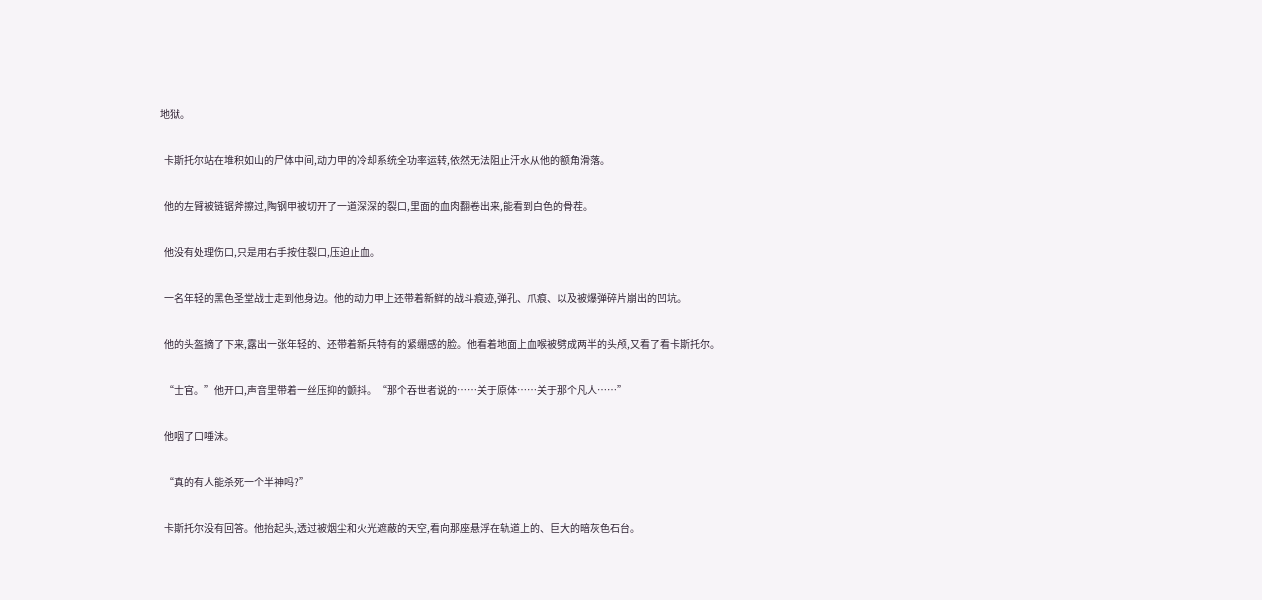地狱。

  卡斯托尔站在堆积如山的尸体中间,动力甲的冷却系统全功率运转,依然无法阻止汗水从他的额角滑落。

  他的左臂被链锯斧擦过,陶钢甲被切开了一道深深的裂口,里面的血肉翻卷出来,能看到白色的骨茬。

  他没有处理伤口,只是用右手按住裂口,压迫止血。

  一名年轻的黑色圣堂战士走到他身边。他的动力甲上还带着新鲜的战斗痕迹,弹孔、爪痕、以及被爆弹碎片崩出的凹坑。

  他的头盔摘了下来,露出一张年轻的、还带着新兵特有的紧绷感的脸。他看着地面上血喉被劈成两半的头颅,又看了看卡斯托尔。

  “士官。”他开口,声音里带着一丝压抑的颤抖。“那个吞世者说的……关于原体……关于那个凡人……”

  他咽了口唾沫。

  “真的有人能杀死一个半神吗?”

  卡斯托尔没有回答。他抬起头,透过被烟尘和火光遮蔽的天空,看向那座悬浮在轨道上的、巨大的暗灰色石台。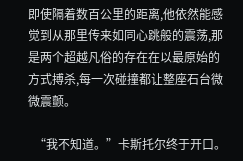即使隔着数百公里的距离,他依然能感觉到从那里传来如同心跳般的震荡,那是两个超越凡俗的存在在以最原始的方式搏杀,每一次碰撞都让整座石台微微震颤。

  “我不知道。”卡斯托尔终于开口。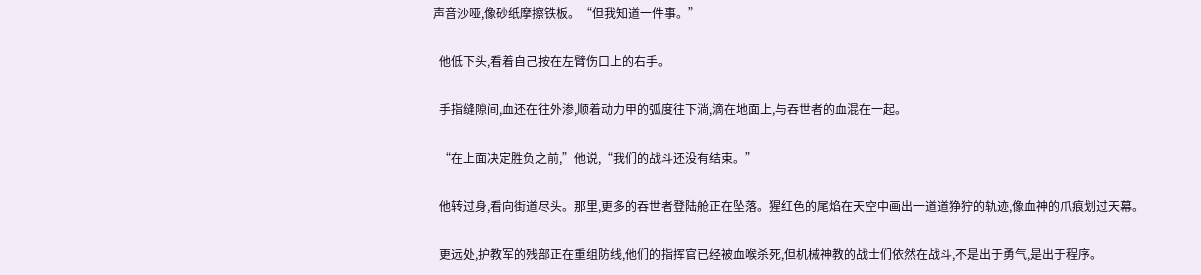声音沙哑,像砂纸摩擦铁板。“但我知道一件事。”

  他低下头,看着自己按在左臂伤口上的右手。

  手指缝隙间,血还在往外渗,顺着动力甲的弧度往下淌,滴在地面上,与吞世者的血混在一起。

  “在上面决定胜负之前,”他说,“我们的战斗还没有结束。”

  他转过身,看向街道尽头。那里,更多的吞世者登陆舱正在坠落。猩红色的尾焰在天空中画出一道道狰狞的轨迹,像血神的爪痕划过天幕。

  更远处,护教军的残部正在重组防线,他们的指挥官已经被血喉杀死,但机械神教的战士们依然在战斗,不是出于勇气,是出于程序。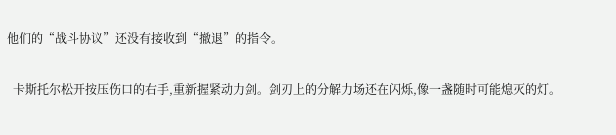他们的“战斗协议”还没有接收到“撤退”的指令。

  卡斯托尔松开按压伤口的右手,重新握紧动力剑。剑刃上的分解力场还在闪烁,像一盏随时可能熄灭的灯。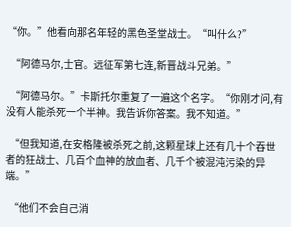“你。”他看向那名年轻的黑色圣堂战士。“叫什么?”

  “阿德马尔,士官。远征军第七连,新晋战斗兄弟。”

  “阿德马尔。”卡斯托尔重复了一遍这个名字。“你刚才问,有没有人能杀死一个半神。我告诉你答案。我不知道。”

  “但我知道,在安格隆被杀死之前,这颗星球上还有几十个吞世者的狂战士、几百个血神的放血者、几千个被混沌污染的异端。”

  “他们不会自己消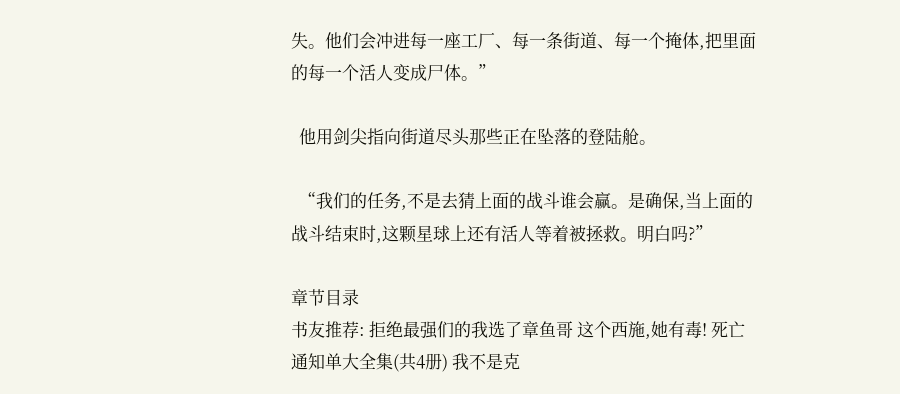失。他们会冲进每一座工厂、每一条街道、每一个掩体,把里面的每一个活人变成尸体。”

  他用剑尖指向街道尽头那些正在坠落的登陆舱。

  “我们的任务,不是去猜上面的战斗谁会赢。是确保,当上面的战斗结束时,这颗星球上还有活人等着被拯救。明白吗?”

章节目录
书友推荐: 拒绝最强们的我选了章鱼哥 这个西施,她有毒! 死亡通知单大全集(共4册) 我不是克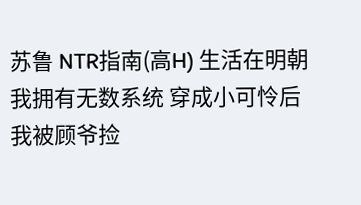苏鲁 NTR指南(高H) 生活在明朝 我拥有无数系统 穿成小可怜后我被顾爷捡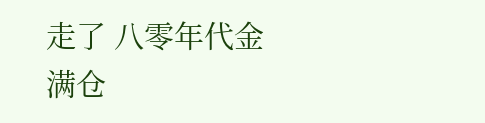走了 八零年代金满仓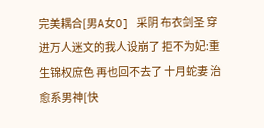完美耦合[男A女O] 采阴 布衣剑圣 穿进万人迷文的我人设崩了 拒不为妃:重生锦权庶色 再也回不去了 十月蛇妻 治愈系男神[快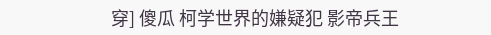穿] 傻瓜 柯学世界的嫌疑犯 影帝兵王